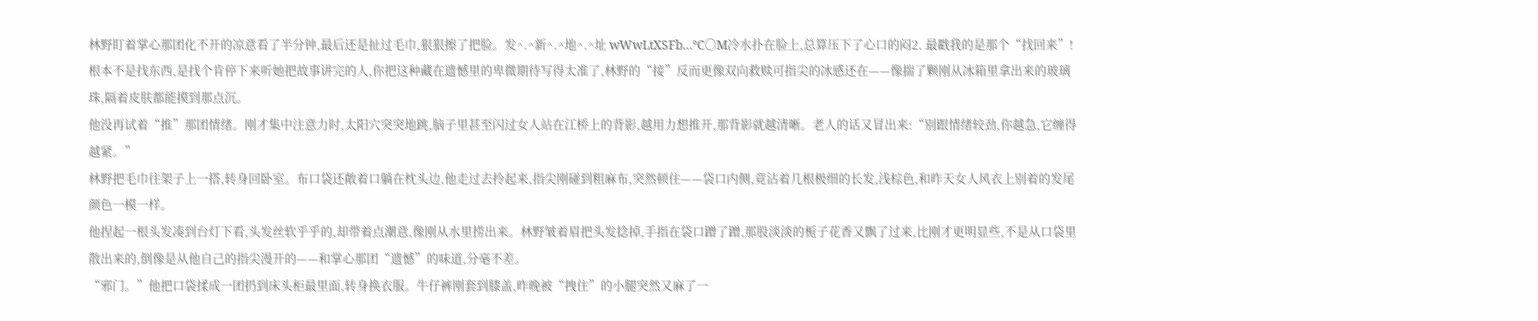林野盯着掌心那团化不开的凉意看了半分钟,最后还是扯过毛巾,狠狠擦了把脸。发^.^新^.^地^.^址 wWwLtXSFb…℃〇M冷水扑在脸上,总算压下了心口的闷2. 最戳我的是那个“找回来”!根本不是找东西,是找个肯停下来听她把故事讲完的人,你把这种藏在遗憾里的卑微期待写得太准了,林野的“接”反而更像双向救赎可指尖的冰感还在——像揣了颗刚从冰箱里拿出来的玻璃珠,隔着皮肤都能摸到那点沉。
他没再试着“推”那团情绪。刚才集中注意力时,太阳穴突突地跳,脑子里甚至闪过女人站在江桥上的背影,越用力想推开,那背影就越清晰。老人的话又冒出来:“别跟情绪较劲,你越急,它缠得越紧。”
林野把毛巾往架子上一搭,转身回卧室。布口袋还敞着口躺在枕头边,他走过去拎起来,指尖刚碰到粗麻布,突然顿住——袋口内侧,竟沾着几根极细的长发,浅棕色,和昨天女人风衣上别着的发尾颜色一模一样。
他捏起一根头发凑到台灯下看,头发丝软乎乎的,却带着点潮意,像刚从水里捞出来。林野皱着眉把头发捻掉,手指在袋口蹭了蹭,那股淡淡的栀子花香又飘了过来,比刚才更明显些,不是从口袋里散出来的,倒像是从他自己的指尖漫开的——和掌心那团“遗憾”的味道,分毫不差。
“邪门。”他把口袋揉成一团扔到床头柜最里面,转身换衣服。牛仔裤刚套到膝盖,昨晚被“拽住”的小腿突然又麻了一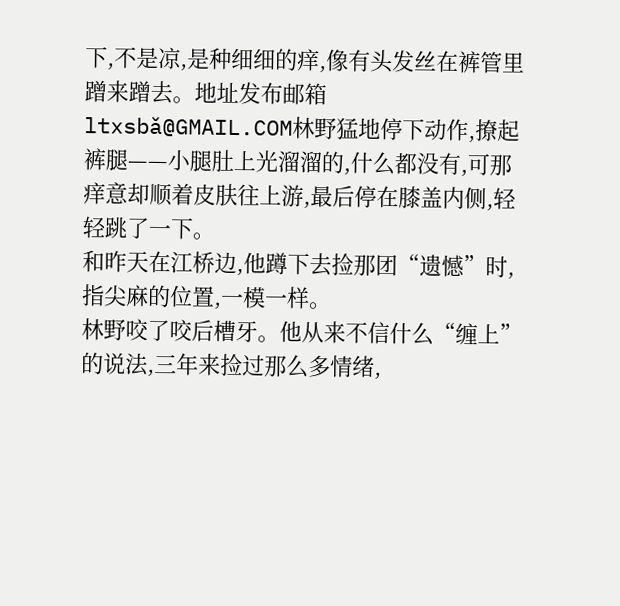下,不是凉,是种细细的痒,像有头发丝在裤管里蹭来蹭去。地址发布邮箱 ltxsbǎ@GMAIL.COM林野猛地停下动作,撩起裤腿——小腿肚上光溜溜的,什么都没有,可那痒意却顺着皮肤往上游,最后停在膝盖内侧,轻轻跳了一下。
和昨天在江桥边,他蹲下去捡那团“遗憾”时,指尖麻的位置,一模一样。
林野咬了咬后槽牙。他从来不信什么“缠上”的说法,三年来捡过那么多情绪,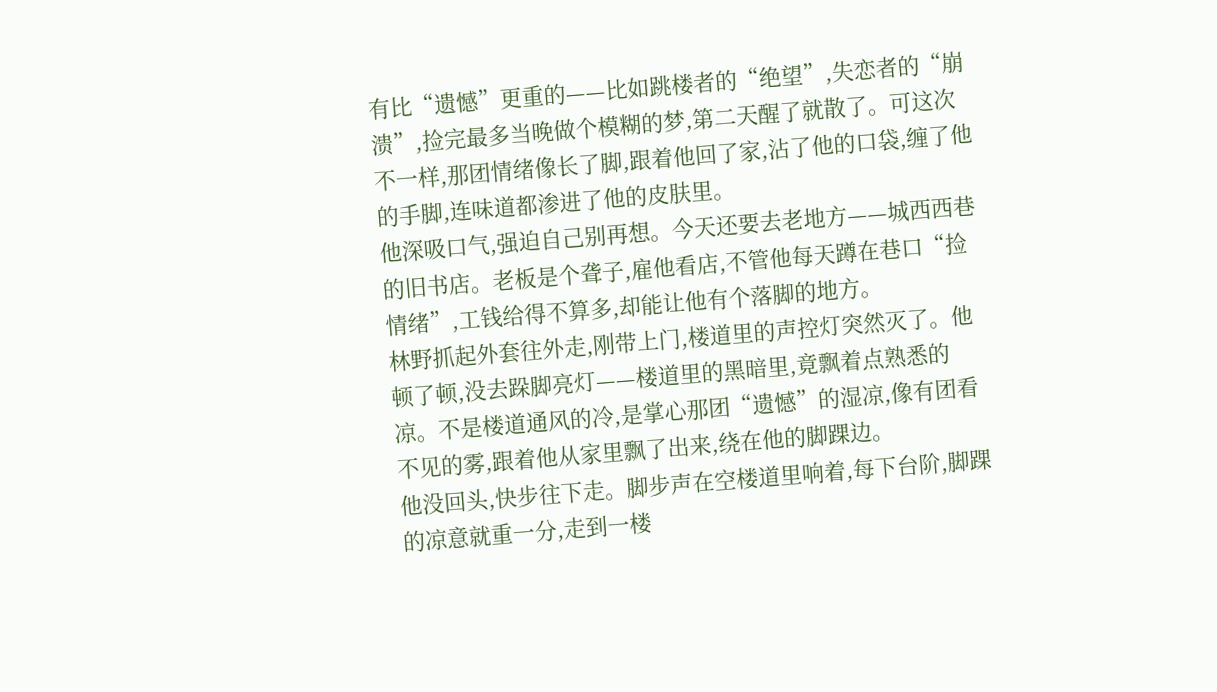有比“遗憾”更重的——比如跳楼者的“绝望”,失恋者的“崩溃”,捡完最多当晚做个模糊的梦,第二天醒了就散了。可这次不一样,那团情绪像长了脚,跟着他回了家,沾了他的口袋,缠了他的手脚,连味道都渗进了他的皮肤里。
他深吸口气,强迫自己别再想。今天还要去老地方——城西西巷的旧书店。老板是个聋子,雇他看店,不管他每天蹲在巷口“捡情绪”,工钱给得不算多,却能让他有个落脚的地方。
林野抓起外套往外走,刚带上门,楼道里的声控灯突然灭了。他顿了顿,没去跺脚亮灯——楼道里的黑暗里,竟飘着点熟悉的凉。不是楼道通风的冷,是掌心那团“遗憾”的湿凉,像有团看不见的雾,跟着他从家里飘了出来,绕在他的脚踝边。
他没回头,快步往下走。脚步声在空楼道里响着,每下台阶,脚踝的凉意就重一分,走到一楼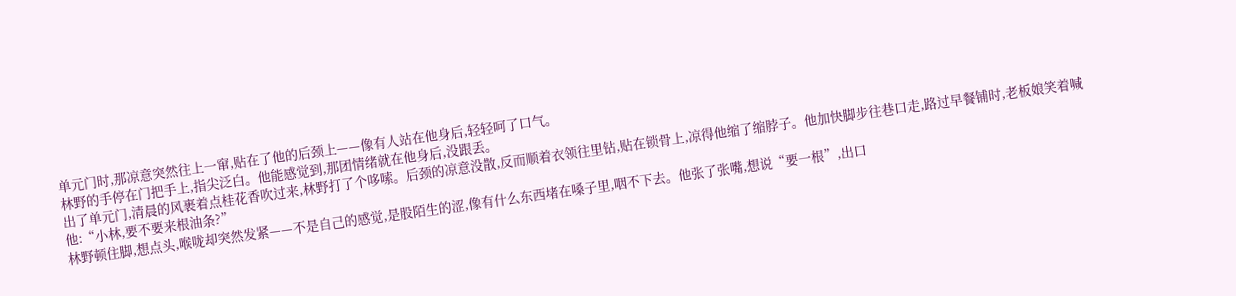单元门时,那凉意突然往上一窜,贴在了他的后颈上——像有人站在他身后,轻轻呵了口气。
林野的手停在门把手上,指尖泛白。他能感觉到,那团情绪就在他身后,没跟丢。
出了单元门,清晨的风裹着点桂花香吹过来,林野打了个哆嗦。后颈的凉意没散,反而顺着衣领往里钻,贴在锁骨上,凉得他缩了缩脖子。他加快脚步往巷口走,路过早餐铺时,老板娘笑着喊他:“小林,要不要来根油条?”
林野顿住脚,想点头,喉咙却突然发紧——不是自己的感觉,是股陌生的涩,像有什么东西堵在嗓子里,咽不下去。他张了张嘴,想说“要一根”,出口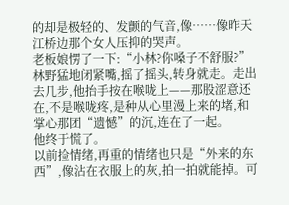的却是极轻的、发颤的气音,像……像昨天江桥边那个女人压抑的哭声。
老板娘愣了一下:“小林?你嗓子不舒服?”
林野猛地闭紧嘴,摇了摇头,转身就走。走出去几步,他抬手按在喉咙上——那股涩意还在,不是喉咙疼,是种从心里漫上来的堵,和掌心那团“遗憾”的沉,连在了一起。
他终于慌了。
以前捡情绪,再重的情绪也只是“外来的东西”,像沾在衣服上的灰,拍一拍就能掉。可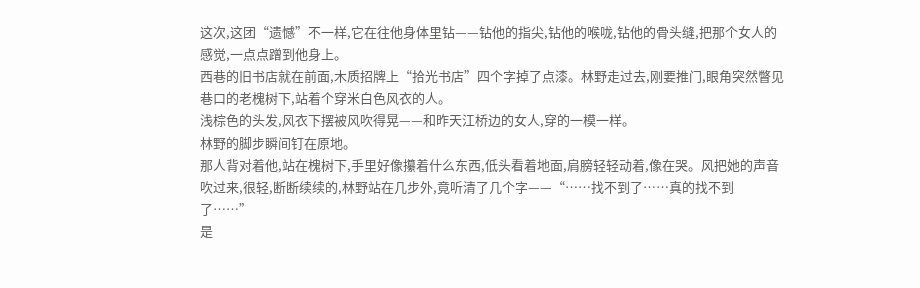这次,这团“遗憾”不一样,它在往他身体里钻——钻他的指尖,钻他的喉咙,钻他的骨头缝,把那个女人的感觉,一点点蹭到他身上。
西巷的旧书店就在前面,木质招牌上“拾光书店”四个字掉了点漆。林野走过去,刚要推门,眼角突然瞥见巷口的老槐树下,站着个穿米白色风衣的人。
浅棕色的头发,风衣下摆被风吹得晃——和昨天江桥边的女人,穿的一模一样。
林野的脚步瞬间钉在原地。
那人背对着他,站在槐树下,手里好像攥着什么东西,低头看着地面,肩膀轻轻动着,像在哭。风把她的声音吹过来,很轻,断断续续的,林野站在几步外,竟听清了几个字——“……找不到了……真的找不到了……”
是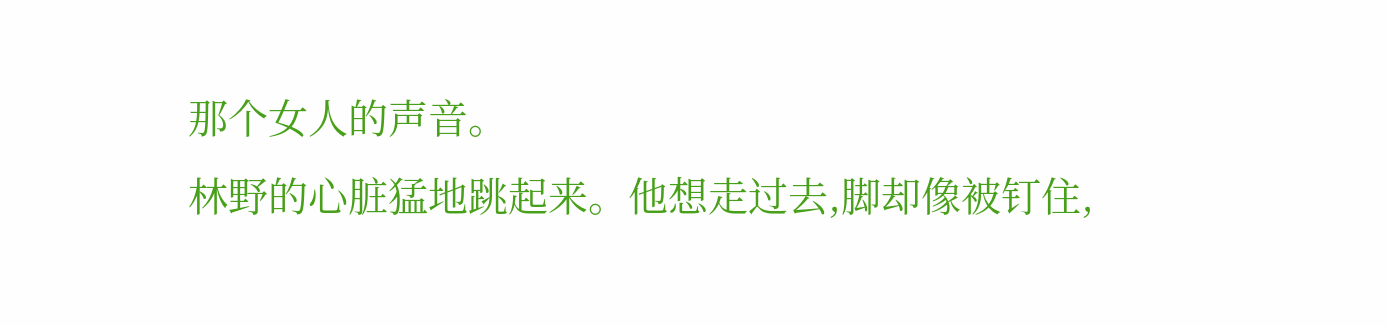那个女人的声音。
林野的心脏猛地跳起来。他想走过去,脚却像被钉住,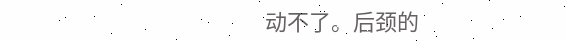动不了。后颈的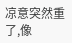凉意突然重了,像